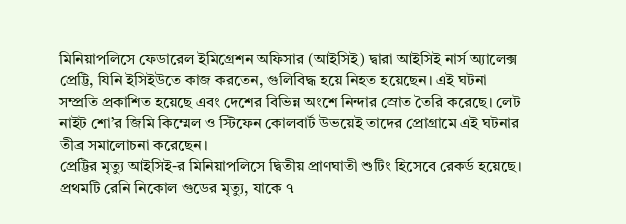মিনিয়াপলিসে ফেডারেল ইমিগ্রেশন অফিসার (আইসিই) দ্বারা আইসিই নার্স অ্যালেক্স প্রেট্টি, যিনি ইসিইউতে কাজ করতেন, গুলিবিদ্ধ হয়ে নিহত হয়েছেন। এই ঘটনা সম্প্রতি প্রকাশিত হয়েছে এবং দেশের বিভিন্ন অংশে নিন্দার স্রোত তৈরি করেছে। লেট নাইট শো’র জিমি কিম্মেল ও স্টিফেন কোলবার্ট উভয়েই তাদের প্রোগ্রামে এই ঘটনার তীব্র সমালোচনা করেছেন।
প্রেট্টির মৃত্যু আইসিই-র মিনিয়াপলিসে দ্বিতীয় প্রাণঘাতী শুটিং হিসেবে রেকর্ড হয়েছে। প্রথমটি রেনি নিকোল গুডের মৃত্যু, যাকে ৭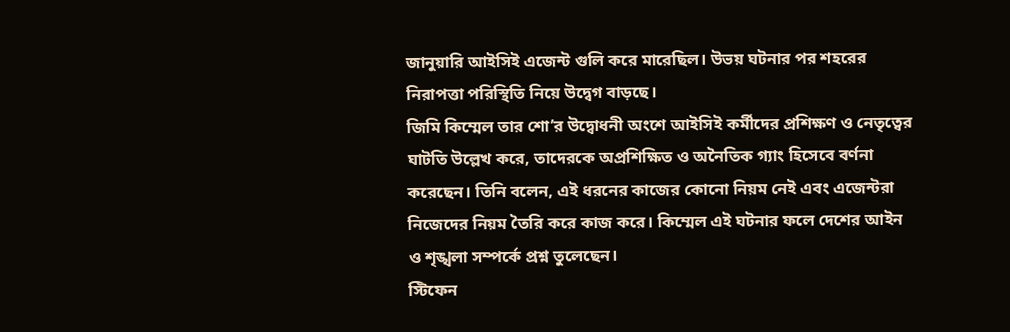জানুয়ারি আইসিই এজেন্ট গুলি করে মারেছিল। উভয় ঘটনার পর শহরের নিরাপত্তা পরিস্থিতি নিয়ে উদ্বেগ বাড়ছে।
জিমি কিম্মেল তার শো’র উদ্বোধনী অংশে আইসিই কর্মীদের প্রশিক্ষণ ও নেতৃত্বের ঘাটতি উল্লেখ করে, তাদেরকে অপ্রশিক্ষিত ও অনৈতিক গ্যাং হিসেবে বর্ণনা করেছেন। তিনি বলেন, এই ধরনের কাজের কোনো নিয়ম নেই এবং এজেন্টরা নিজেদের নিয়ম তৈরি করে কাজ করে। কিম্মেল এই ঘটনার ফলে দেশের আইন ও শৃঙ্খলা সম্পর্কে প্রশ্ন তুলেছেন।
স্টিফেন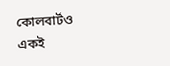কোলবার্টও একই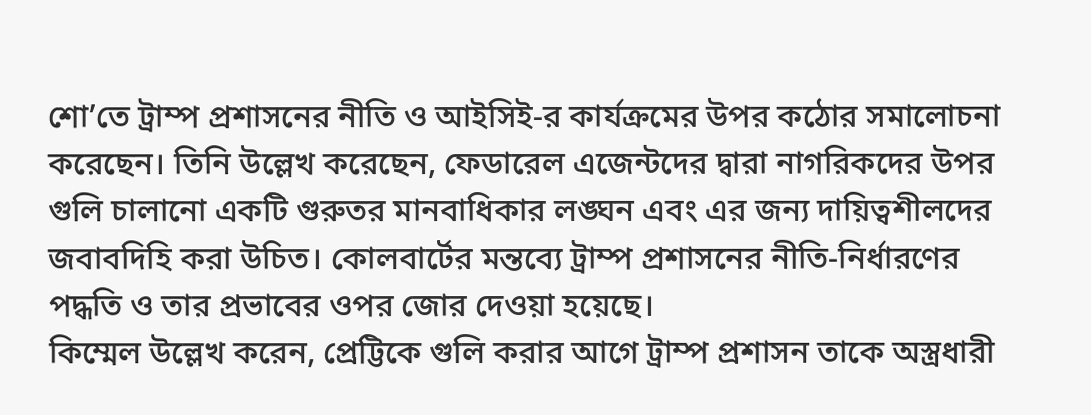শো’তে ট্রাম্প প্রশাসনের নীতি ও আইসিই-র কার্যক্রমের উপর কঠোর সমালোচনা করেছেন। তিনি উল্লেখ করেছেন, ফেডারেল এজেন্টদের দ্বারা নাগরিকদের উপর গুলি চালানো একটি গুরুতর মানবাধিকার লঙ্ঘন এবং এর জন্য দায়িত্বশীলদের জবাবদিহি করা উচিত। কোলবার্টের মন্তব্যে ট্রাম্প প্রশাসনের নীতি-নির্ধারণের পদ্ধতি ও তার প্রভাবের ওপর জোর দেওয়া হয়েছে।
কিম্মেল উল্লেখ করেন, প্রেট্টিকে গুলি করার আগে ট্রাম্প প্রশাসন তাকে অস্ত্রধারী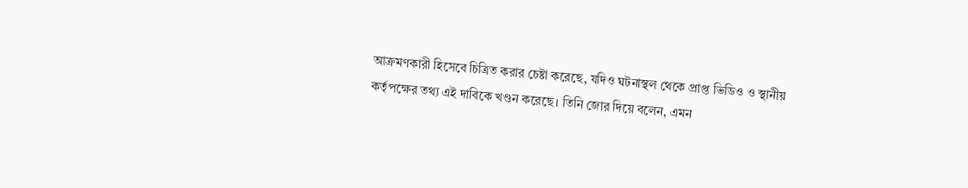আক্রমণকারী হিসেবে চিত্রিত করার চেষ্টা করেছে, যদিও ঘটনাস্থল থেকে প্রাপ্ত ভিডিও ও স্থানীয় কর্তৃপক্ষের তথ্য এই দাবিকে খণ্ডন করেছে। তিনি জোর দিয়ে বলেন, এমন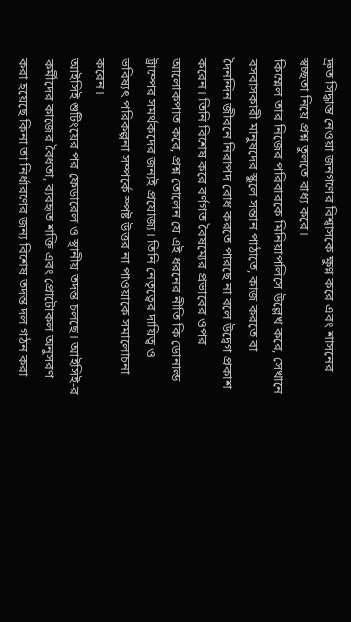দ্রুত সিদ্ধান্ত নেওয়া জনগণের বিশ্বাসকে ক্ষুণ্ন করে এবং শাসনের স্বচ্ছতা নিয়ে প্রশ্ন তুলতে বাধ্য করে।
কিম্মেল তার নিজের পরিবারকে মিনিয়াপলিসে উল্লেখ করে, সেখানে বসবাসকারী মানুষদের স্কুলে সন্তান পাঠাতে, কাজ করতে বা দৈনন্দিন জীবনে নিরাপদ বোধ করতে পারছে না বলে উদ্বেগ প্রকাশ করেন। তিনি বিশেষ করে বর্ণগত বৈষম্যের প্রভাবের ওপর আলোকপাত করে, প্রশ্ন তোলেন যে এই ধরনের নীতি কি ডোনাল্ড ট্রাম্পের সমর্থকদের জন্যই প্রযোজ্য। তিনি নেতৃত্বের দায়িত্ব ও ভবিষ্যৎ পরিকল্পনা সম্পর্কে স্পষ্ট উত্তর না পাওয়াকে সমালোচনা করেন।
আইসিই শুটিংয়ের পর ফেডারেল ও স্থানীয় তদন্ত চলছে। আইসিই-র কর্মীদের কাজের বৈধতা, ব্যবহৃত শক্তি এবং প্রোটোকল অনুসরণ করা হয়েছে কিনা তা নির্ধারণের জন্য বিশেষ তদন্ত দল গঠন করা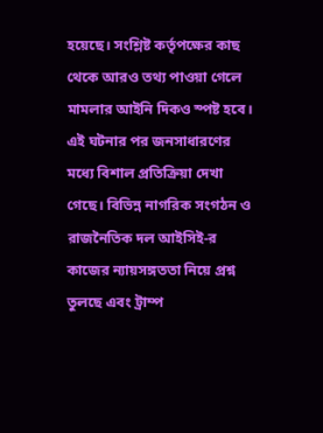হয়েছে। সংশ্লিষ্ট কর্তৃপক্ষের কাছ থেকে আরও তথ্য পাওয়া গেলে মামলার আইনি দিকও স্পষ্ট হবে।
এই ঘটনার পর জনসাধারণের মধ্যে বিশাল প্রতিক্রিয়া দেখা গেছে। বিভিন্ন নাগরিক সংগঠন ও রাজনৈতিক দল আইসিই-র কাজের ন্যায়সঙ্গততা নিয়ে প্রশ্ন তুলছে এবং ট্রাম্প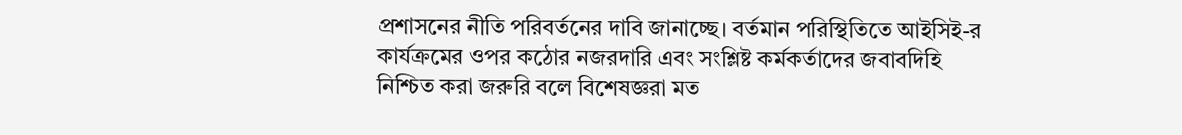প্রশাসনের নীতি পরিবর্তনের দাবি জানাচ্ছে। বর্তমান পরিস্থিতিতে আইসিই-র কার্যক্রমের ওপর কঠোর নজরদারি এবং সংশ্লিষ্ট কর্মকর্তাদের জবাবদিহি নিশ্চিত করা জরুরি বলে বিশেষজ্ঞরা মত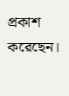প্রকাশ করেছেন।